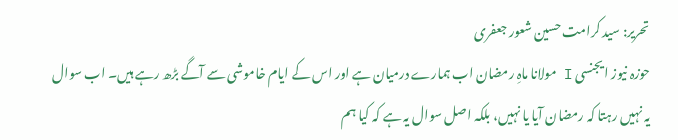تحریر: سید کرامت حسین شعور جعفری
حوزہ نیوز ایجنسی I مولانا ماہِ رمضان اب ہمارے درمیان ہے اور اس کے ایام خاموشی سے آگے بڑھ رہے ہیں۔ اب سوال یہ نہیں رہتا کہ رمضان آیا یا نہیں، بلکہ اصل سوال یہ ہے کہ کیا ہم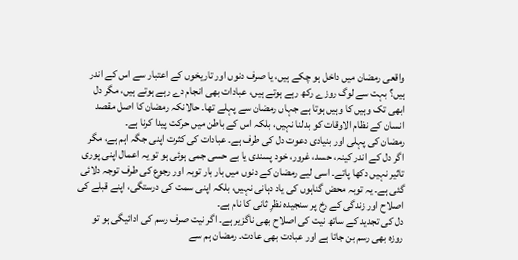واقعی رمضان میں داخل ہو چکے ہیں، یا صرف دنوں اور تاریخوں کے اعتبار سے اس کے اندر ہیں؟ بہت سے لوگ روزے رکھ رہے ہوتے ہیں، عبادات بھی انجام دے رہے ہوتے ہیں، مگر دل ابھی تک وہیں کا وہیں ہوتا ہے جہاں رمضان سے پہلے تھا۔ حالانکہ رمضان کا اصل مقصد انسان کے نظام الاوقات کو بدلنا نہیں، بلکہ اس کے باطن میں حرکت پیدا کرنا ہے۔
رمضان کی پہلی اور بنیادی دعوت دل کی طرف ہے۔ عبادات کی کثرت اپنی جگہ اہم ہے، مگر اگر دل کے اندر کینہ، حسد، غرور، خود پسندی یا بے حسی جمی ہوئی ہو تو یہ اعمال اپنی پوری تاثیر نہیں دکھا پاتے۔ اسی لیے رمضان کے دنوں میں بار بار توبہ اور رجوع کی طرف توجہ دلائی گئی ہے۔ یہ توبہ محض گناہوں کی یاد دہانی نہیں، بلکہ اپنی سمت کی درستگی، اپنے قبلے کی اصلاح اور زندگی کے رخ پر سنجیدہ نظرِ ثانی کا نام ہے۔
دل کی تجدید کے ساتھ نیت کی اصلاح بھی ناگزیر ہے۔ اگر نیت صرف رسم کی ادائیگی ہو تو روزہ بھی رسم بن جاتا ہے اور عبادت بھی عادت۔ رمضان ہم سے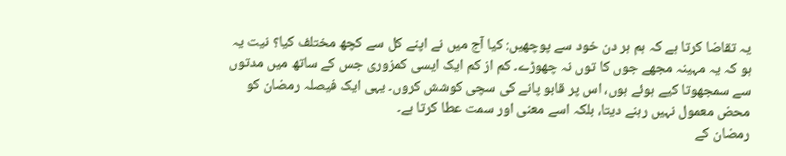یہ تقاضا کرتا ہے کہ ہم ہر دن خود سے پوچھیں: کیا آج میں نے اپنے کل سے کچھ مختلف کیا؟ نیت یہ ہو کہ یہ مہینہ مجھے جوں کا توں نہ چھوڑے۔ کم از کم ایک ایسی کمزوری جس کے ساتھ میں مدتوں سے سمجھوتا کیے ہوئے ہوں، اس پر قابو پانے کی سچی کوشش کروں۔ یہی ایک فیصلہ رمضان کو محض معمول نہیں رہنے دیتا، بلکہ اسے معنی اور سمت عطا کرتا ہے۔
رمضان کے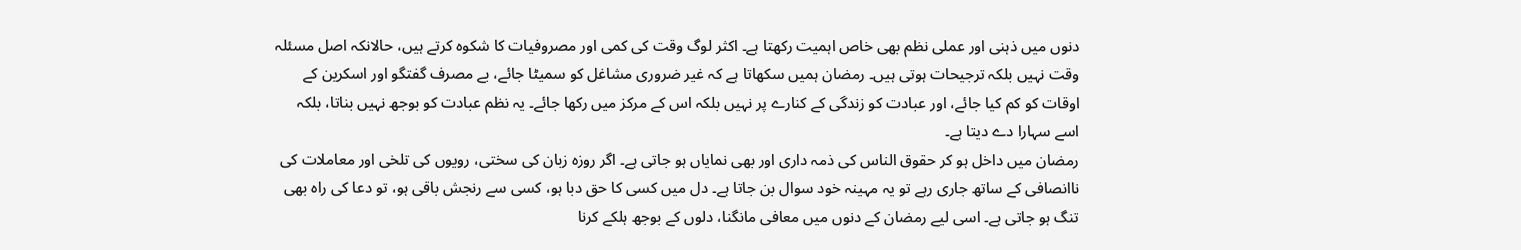دنوں میں ذہنی اور عملی نظم بھی خاص اہمیت رکھتا ہے۔ اکثر لوگ وقت کی کمی اور مصروفیات کا شکوہ کرتے ہیں، حالانکہ اصل مسئلہ وقت نہیں بلکہ ترجیحات ہوتی ہیں۔ رمضان ہمیں سکھاتا ہے کہ غیر ضروری مشاغل کو سمیٹا جائے، بے مصرف گفتگو اور اسکرین کے اوقات کو کم کیا جائے، اور عبادت کو زندگی کے کنارے پر نہیں بلکہ اس کے مرکز میں رکھا جائے۔ یہ نظم عبادت کو بوجھ نہیں بناتا، بلکہ اسے سہارا دے دیتا ہے۔
رمضان میں داخل ہو کر حقوق الناس کی ذمہ داری اور بھی نمایاں ہو جاتی ہے۔ اگر روزہ زبان کی سختی، رویوں کی تلخی اور معاملات کی ناانصافی کے ساتھ جاری رہے تو یہ مہینہ خود سوال بن جاتا ہے۔ دل میں کسی کا حق دبا ہو، کسی سے رنجش باقی ہو، تو دعا کی راہ بھی تنگ ہو جاتی ہے۔ اسی لیے رمضان کے دنوں میں معافی مانگنا، دلوں کے بوجھ ہلکے کرنا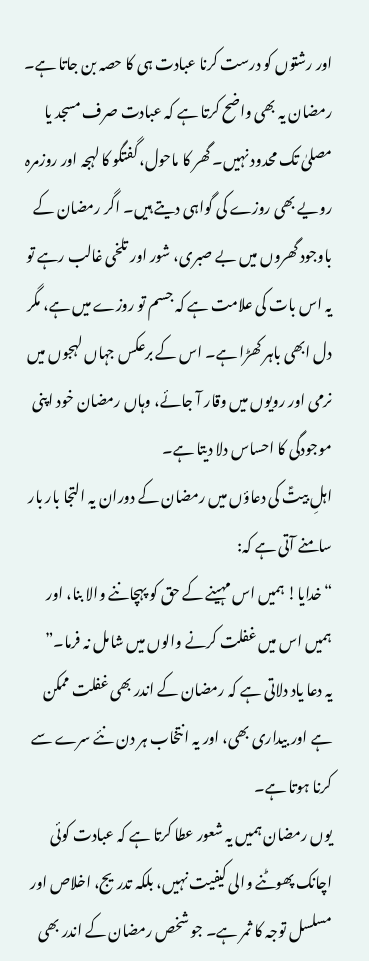اور رشتوں کو درست کرنا عبادت ہی کا حصہ بن جاتا ہے۔
رمضان یہ بھی واضح کرتا ہے کہ عبادت صرف مسجد یا مصلیٰ تک محدود نہیں۔ گھر کا ماحول، گفتگو کا لہجہ اور روزمرہ رویے بھی روزے کی گواہی دیتے ہیں۔ اگر رمضان کے باوجود گھروں میں بے صبری، شور اور تلخی غالب رہے تو یہ اس بات کی علامت ہے کہ جسم تو روزے میں ہے، مگر دل ابھی باہر کھڑا ہے۔ اس کے برعکس جہاں لہجوں میں نرمی اور رویوں میں وقار آ جائے، وہاں رمضان خود اپنی موجودگی کا احساس دلا دیتا ہے۔
اہلِ بیتؑ کی دعاؤں میں رمضان کے دوران یہ التجا بار بار سامنے آتی ہے کہ:
“خدایا! ہمیں اس مہینے کے حق کو پہچاننے والا بنا، اور ہمیں اس میں غفلت کرنے والوں میں شامل نہ فرما۔”
یہ دعا یاد دلاتی ہے کہ رمضان کے اندر بھی غفلت ممکن ہے اور بیداری بھی، اور یہ انتخاب ہر دن نئے سرے سے کرنا ہوتا ہے۔
یوں رمضان ہمیں یہ شعور عطا کرتا ہے کہ عبادت کوئی اچانک پھوٹنے والی کیفیت نہیں، بلکہ تدریج، اخلاص اور مسلسل توجہ کا ثمر ہے۔ جو شخص رمضان کے اندر بھی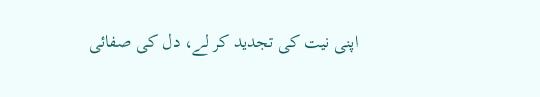اپنی نیت کی تجدید کر لے، دل کی صفائی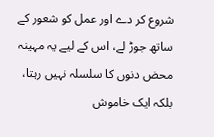شروع کر دے اور عمل کو شعور کے ساتھ جوڑ لے، اس کے لیے یہ مہینہ محض دنوں کا سلسلہ نہیں رہتا، بلکہ ایک خاموش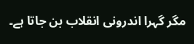مگر گہرا اندرونی انقلاب بن جاتا ہے۔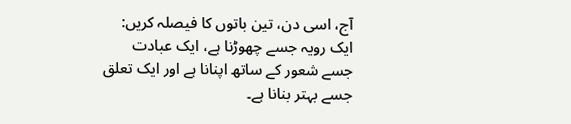آج، اسی دن، تین باتوں کا فیصلہ کریں:
ایک رویہ جسے چھوڑنا ہے، ایک عبادت جسے شعور کے ساتھ اپنانا ہے اور ایک تعلق جسے بہتر بنانا ہے۔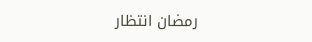رمضان انتظار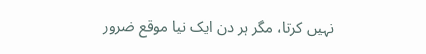نہیں کرتا، مگر ہر دن ایک نیا موقع ضرور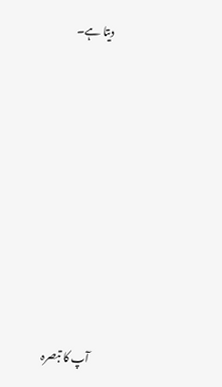دیتا ہے۔









آپ کا تبصرہ